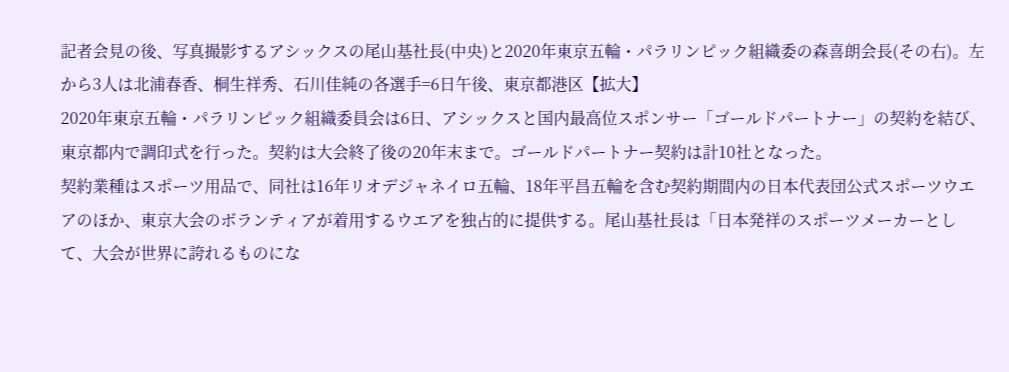記者会見の後、写真撮影するアシックスの尾山基社長(中央)と2020年東京五輪・パラリンピック組織委の森喜朗会長(その右)。左から3人は北浦春香、桐生祥秀、石川佳純の各選手=6日午後、東京都港区【拡大】
2020年東京五輪・パラリンピック組織委員会は6日、アシックスと国内最高位スポンサー「ゴールドパートナー」の契約を結び、東京都内で調印式を行った。契約は大会終了後の20年末まで。ゴールドパートナー契約は計10社となった。
契約業種はスポーツ用品で、同社は16年リオデジャネイロ五輪、18年平昌五輪を含む契約期間内の日本代表団公式スポーツウエアのほか、東京大会のボランティアが着用するウエアを独占的に提供する。尾山基社長は「日本発祥のスポーツメーカーとして、大会が世界に誇れるものにな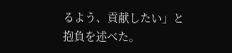るよう、貢献したい」と抱負を述べた。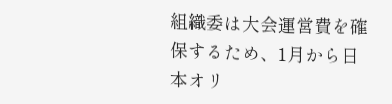組織委は大会運営費を確保するため、1月から日本オリ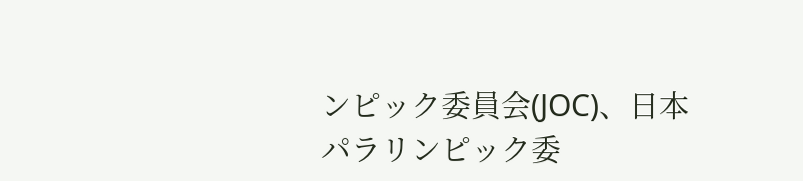ンピック委員会(JOC)、日本パラリンピック委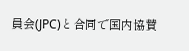員会(JPC)と合同で国内協賛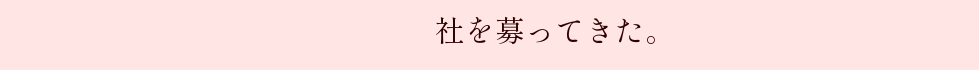社を募ってきた。